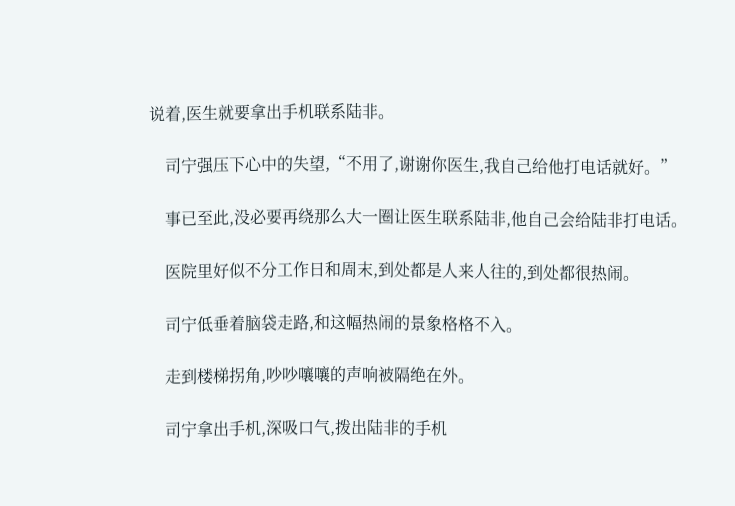说着,医生就要拿出手机联系陆非。

    司宁强压下心中的失望,“不用了,谢谢你医生,我自己给他打电话就好。”

    事已至此,没必要再绕那么大一圈让医生联系陆非,他自己会给陆非打电话。

    医院里好似不分工作日和周末,到处都是人来人往的,到处都很热闹。

    司宁低垂着脑袋走路,和这幅热闹的景象格格不入。

    走到楼梯拐角,吵吵嚷嚷的声响被隔绝在外。

    司宁拿出手机,深吸口气,拨出陆非的手机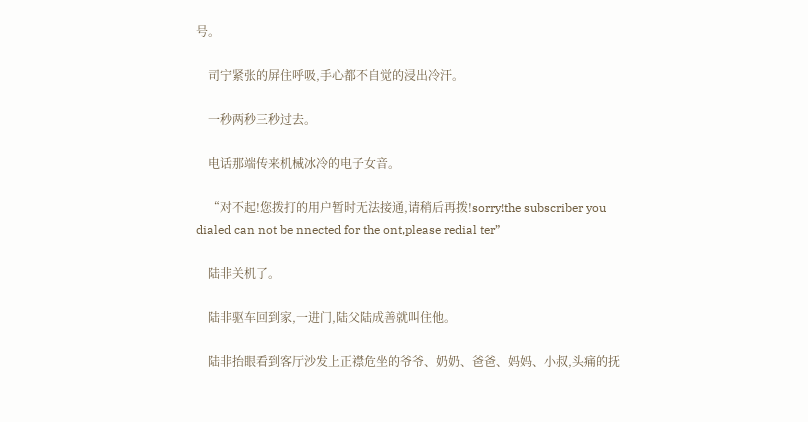号。

    司宁紧张的屏住呼吸,手心都不自觉的浸出冷汗。

    一秒两秒三秒过去。

    电话那端传来机械冰冷的电子女音。

    “对不起!您拨打的用户暂时无法接通,请稍后再拨!sorry!the subscriber you dialed can not be nnected for the ont,please redial ter”

    陆非关机了。

    陆非驱车回到家,一进门,陆父陆成善就叫住他。

    陆非抬眼看到客厅沙发上正襟危坐的爷爷、奶奶、爸爸、妈妈、小叔,头痛的抚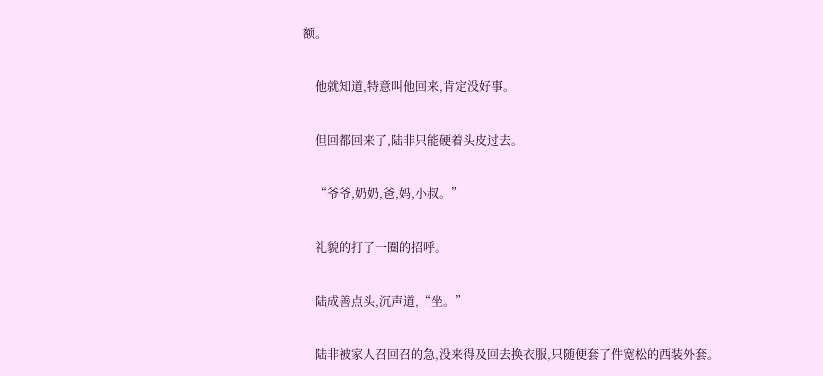额。

    他就知道,特意叫他回来,肯定没好事。

    但回都回来了,陆非只能硬着头皮过去。

    “爷爷,奶奶,爸,妈,小叔。”

    礼貌的打了一圈的招呼。

    陆成善点头,沉声道,“坐。”

    陆非被家人召回召的急,没来得及回去换衣服,只随便套了件宽松的西装外套。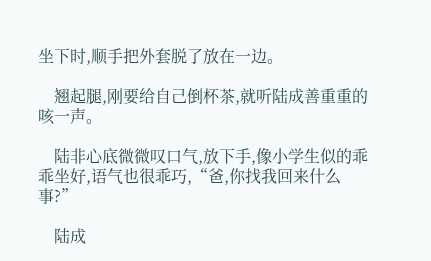坐下时,顺手把外套脱了放在一边。

    翘起腿,刚要给自己倒杯茶,就听陆成善重重的咳一声。

    陆非心底微微叹口气,放下手,像小学生似的乖乖坐好,语气也很乖巧,“爸,你找我回来什么事?”

    陆成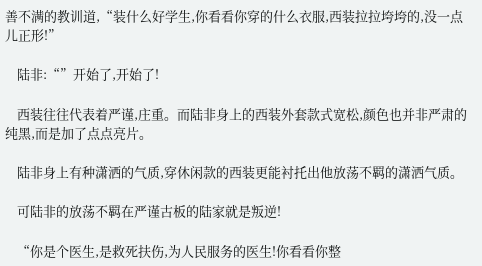善不满的教训道,“装什么好学生,你看看你穿的什么衣服,西装拉拉垮垮的,没一点儿正形!”

    陆非:“”开始了,开始了!

    西装往往代表着严谨,庄重。而陆非身上的西装外套款式宽松,颜色也并非严肃的纯黑,而是加了点点亮片。

    陆非身上有种潇洒的气质,穿休闲款的西装更能衬托出他放荡不羁的潇洒气质。

    可陆非的放荡不羁在严谨古板的陆家就是叛逆!

    “你是个医生,是救死扶伤,为人民服务的医生!你看看你整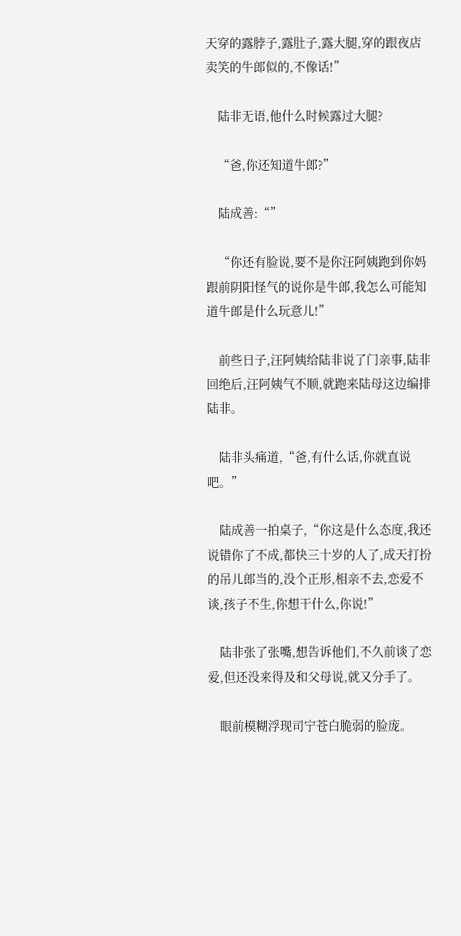天穿的露脖子,露肚子,露大腿,穿的跟夜店卖笑的牛郎似的,不像话!”

    陆非无语,他什么时候露过大腿?

    “爸,你还知道牛郎?”

    陆成善:“”

    “你还有脸说,要不是你汪阿姨跑到你妈跟前阴阳怪气的说你是牛郎,我怎么可能知道牛郎是什么玩意儿!”

    前些日子,汪阿姨给陆非说了门亲事,陆非回绝后,汪阿姨气不顺,就跑来陆母这边编排陆非。

    陆非头痛道,“爸,有什么话,你就直说吧。”

    陆成善一拍桌子,“你这是什么态度,我还说错你了不成,都快三十岁的人了,成天打扮的吊儿郎当的,没个正形,相亲不去,恋爱不谈,孩子不生,你想干什么,你说!”

    陆非张了张嘴,想告诉他们,不久前谈了恋爱,但还没来得及和父母说,就又分手了。

    眼前模糊浮现司宁苍白脆弱的脸庞。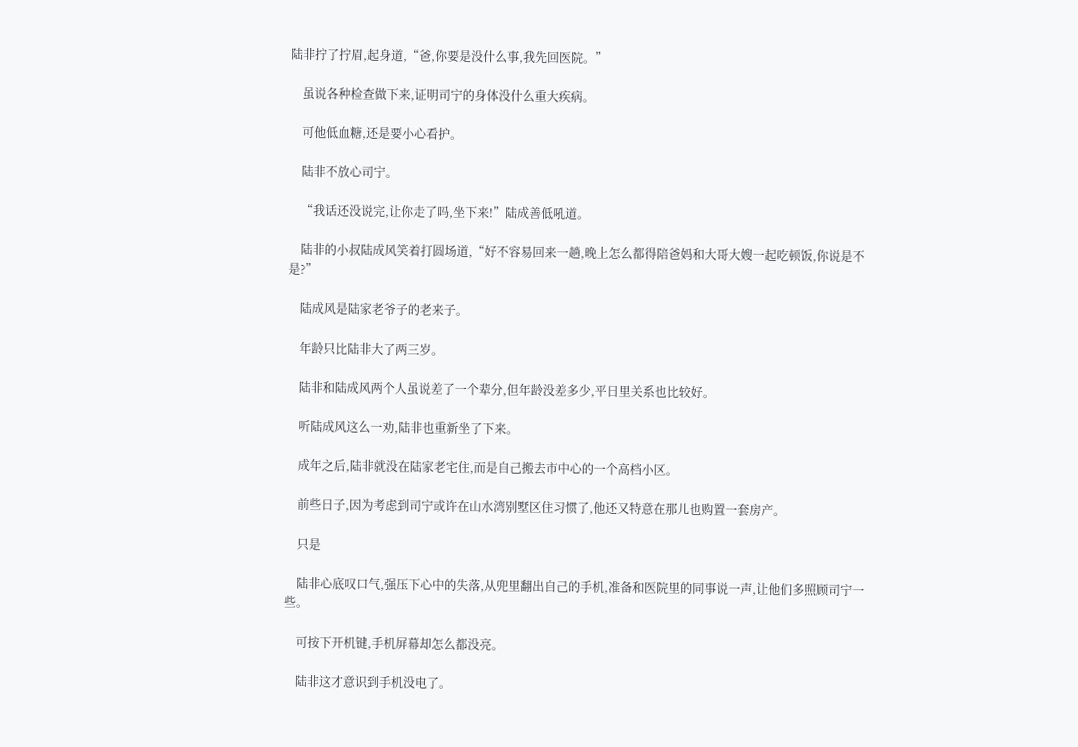陆非拧了拧眉,起身道,“爸,你要是没什么事,我先回医院。”

    虽说各种检查做下来,证明司宁的身体没什么重大疾病。

    可他低血糖,还是要小心看护。

    陆非不放心司宁。

    “我话还没说完,让你走了吗,坐下来!”陆成善低吼道。

    陆非的小叔陆成风笑着打圆场道,“好不容易回来一趟,晚上怎么都得陪爸妈和大哥大嫂一起吃顿饭,你说是不是?”

    陆成风是陆家老爷子的老来子。

    年龄只比陆非大了两三岁。

    陆非和陆成风两个人虽说差了一个辈分,但年龄没差多少,平日里关系也比较好。

    听陆成风这么一劝,陆非也重新坐了下来。

    成年之后,陆非就没在陆家老宅住,而是自己搬去市中心的一个高档小区。

    前些日子,因为考虑到司宁或许在山水湾别墅区住习惯了,他还又特意在那儿也购置一套房产。

    只是

    陆非心底叹口气,强压下心中的失落,从兜里翻出自己的手机,准备和医院里的同事说一声,让他们多照顾司宁一些。

    可按下开机键,手机屏幕却怎么都没亮。

    陆非这才意识到手机没电了。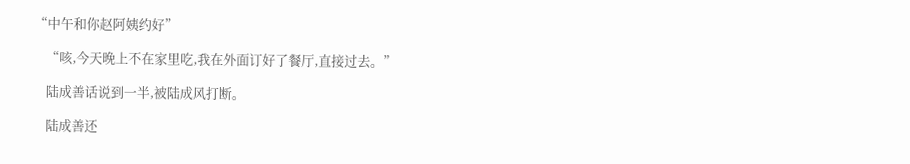“中午和你赵阿姨约好”

    “咳,今天晚上不在家里吃,我在外面订好了餐厅,直接过去。”

    陆成善话说到一半,被陆成风打断。

    陆成善还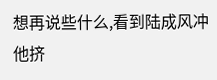想再说些什么,看到陆成风冲他挤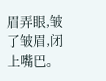眉弄眼,皱了皱眉,闭上嘴巴。